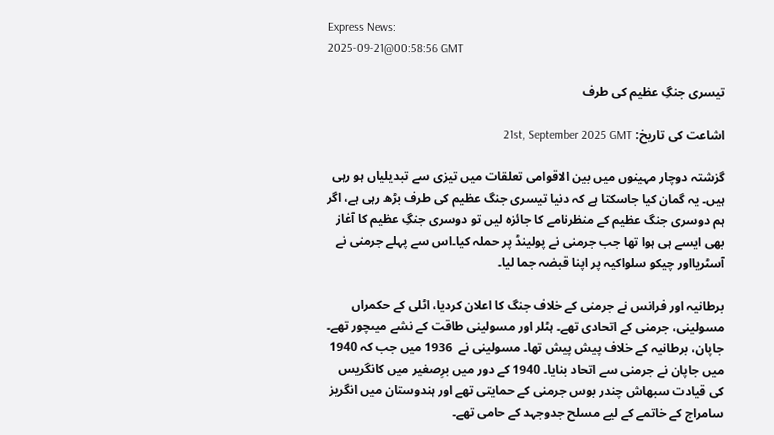Express News:
2025-09-21@00:58:56 GMT

تیسری جنگِ عظیم کی طرف

اشاعت کی تاریخ: 21st, September 2025 GMT

گزشتہ دوچار مہینوں میں بین الاقوامی تعلقات میں تیزی سے تبدیلیاں ہو رہی ہیں۔ یہ گمان کیا جاسکتا ہے کہ دنیا تیسری جنگ عظیم کی طرف بڑھ رہی ہے، اگر ہم دوسری جنگ عظیم کے منظرنامے کا جائزہ لیں تو دوسری جنگِ عظیم کا آغاز بھی ایسے ہی ہوا تھا جب جرمنی نے پولینڈ پر حملہ کیا۔اس سے پہلے جرمنی نے آسٹریااور چیکو سلواکیہ پر اپنا قبضہ جما لیا۔

برطانیہ اور فرانس نے جرمنی کے خلاف جنگ کا اعلان کردیا، اٹلی کے حکمراں مسولینی، جرمنی کے اتحادی تھے۔ ہٹلر اور مسولینی طاقت کے نشے میںچور تھے۔ جاپان، برطانیہ کے خلاف پیش پیش تھا۔ مسولینی نے  1936 میں جب کہ 1940 میں جاپان نے جرمنی سے اتحاد بنایا۔ 1940 کے دور میں برِصغیر میں کانگریس کی قیادت سبھاش چندر بوس جرمنی کے حمایتی تھے اور ہندوستان میں انگریز سامراج کے خاتمے کے لیے مسلح جدوجہد کے حامی تھے۔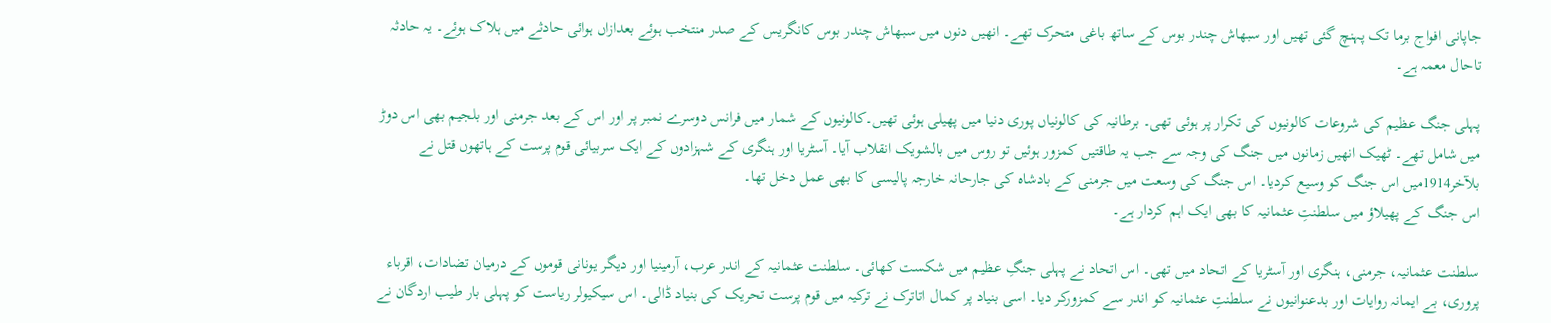جاپانی افواج برما تک پہنچ گئی تھیں اور سبھاش چندر بوس کے ساتھ باغی متحرک تھے۔ انھیں دنوں میں سبھاش چندر بوس کانگریس کے صدر منتخب ہوئے بعدازاں ہوائی حادثے میں ہلاک ہوئے۔ یہ حادثہ تاحال معمہ ہے۔

پہلی جنگ عظیم کی شروعات کالونیوں کی تکرار پر ہوئی تھی۔ برطانیہ کی کالونیاں پوری دنیا میں پھیلی ہوئی تھیں۔کالونیوں کے شمار میں فرانس دوسرے نمبر پر اور اس کے بعد جرمنی اور بلجیم بھی اس دوڑ میں شامل تھے۔ ٹھیک انھیں زمانوں میں جنگ کی وجہ سے جب یہ طاقتیں کمزور ہوئیں تو روس میں بالشویک انقلاب آیا۔ آسٹریا اور ہنگری کے شہزادوں کے ایک سربیائی قوم پرست کے ہاتھوں قتل نے بلآخر1914میں اس جنگ کو وسیع کردیا۔ اس جنگ کی وسعت میں جرمنی کے بادشاہ کی جارحانہ خارجہ پالیسی کا بھی عمل دخل تھا۔
اس جنگ کے پھیلاؤ میں سلطنتِ عثمانیہ کا بھی ایک اہم کردار ہے۔

سلطنت عثمانیہ، جرمنی، ہنگری اور آسٹریا کے اتحاد میں تھی۔ اس اتحاد نے پہلی جنگِ عظیم میں شکست کھائی۔ سلطنت عثمانیہ کے اندر عرب، آرمینیا اور دیگر یونانی قوموں کے درمیان تضادات، اقرباء پروری، بے ایمانہ روایات اور بدعنوانیوں نے سلطنتِ عثمانیہ کو اندر سے کمزورکر دیا۔ اسی بنیاد پر کمال اتاترک نے ترکیہ میں قوم پرست تحریک کی بنیاد ڈالی۔ اس سیکیولر ریاست کو پہلی بار طیب اردگان نے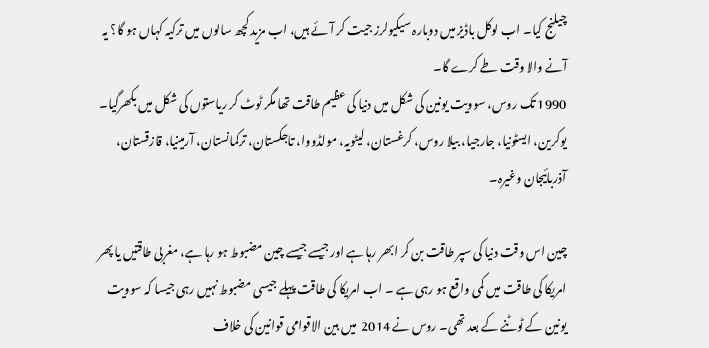چیلنج کیا۔ اب لوکل باڈیز میں دوبارہ سیکیولرز جیت کر آئے ہیں، اب مزید کچھ سالوں میں ترکیہ کہاں ہو گا؟ یہ آنے والا وقت طے کرے گا۔
1990 تک روس، سوویت یونین کی شکل میں دنیا کی عظیم طاقت تھا مگر ٹوٹ کر ریاستوں کی شکل میں بکھرگیا۔ یوکرین، ایسٹونیا، جارجیا، بیلا روس، کرغستان، لیٹویہ، مولڈووا، تاجکستان، ترکمانستان، آرمینیا، قازقستان، آذربائیجان وغیرہ۔

چین اس وقت دنیا کی سپر طاقت بن کر ابھر رہا ہے اور جیسے جیسے چین مضبوط ہو رہا ہے، مغربی طاقتیں یا پھر امریکا کی طاقت میں کمی واقع ہو رہی ہے ۔ اب امریکا کی طاقت پہلے جیسی مضبوط نہیں رہی جیسا کہ سوویت یونین کے ٹوٹنے کے بعد تھی۔ روس نے 2014  میں بین الاقوامی قوانین کی خلاف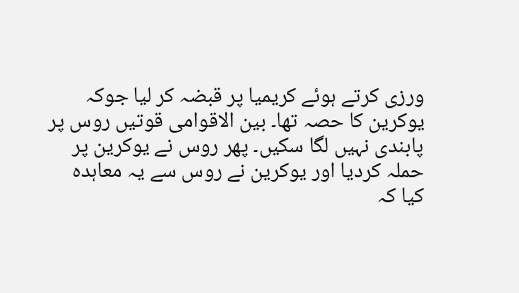ورزی کرتے ہوئے کریمیا پر قبضہ کر لیا جوکہ یوکرین کا حصہ تھا۔ بین الاقوامی قوتیں روس پر پابندی نہیں لگا سکیں۔ پھر روس نے یوکرین پر حملہ کردیا اور یوکرین نے روس سے یہ معاہدہ کیا کہ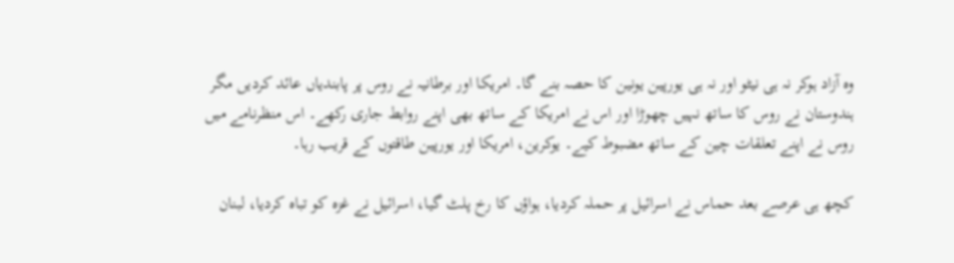وہ آزاد ہوکر نہ ہی نیٹو اور نہ ہی یورپین یونین کا حصہ بنے گا۔ امریکا اور برطانیہ نے روس پر پابندیاں عائد کردیں مگر ہندوستان نے روس کا ساتھ نہیں چھوڑا اور اس نے امریکا کے ساتھ بھی اپنے روابط جاری رکھے۔ اس منظرنامے میں روس نے اپنے تعلقات چین کے ساتھ مضبوط کیے۔ یوکرین، امریکا اور یورپین طاقتوں کے قریب رہا۔

کچھ ہی عرصے بعد حماس نے اسرائیل پر حملہ کردیا، ہواؤں کا رخ پلٹ گیا، اسرائیل نے غزہ کو تباہ کردیا، لبنان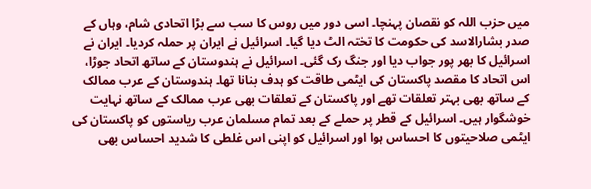میں حزب اللہ کو نقصان پہنچا۔ اسی دور میں روس کا سب سے بڑا اتحادی شام، وہاں کے صدر بشارالاسد کی حکومت کا تختہ الٹ دیا گیا۔ اسرائیل نے ایران پر حملہ کردیا۔ ایران نے اسرائیل کا بھر پور جواب دیا اور جنگ رک گئی۔ اسرائیل نے ہندوستان کے ساتھ اتحاد جوڑا، اس اتحاد کا مقصد پاکستان کی ایٹمی طاقت کو ہدف بنانا تھا۔ ہندوستان کے عرب ممالک کے ساتھ بھی بہتر تعلقات تھے اور پاکستان کے تعلقات بھی عرب ممالک کے ساتھ نہایت خوشگوار ہیں۔ اسرائیل کے قطر پر حملے کے بعد تمام مسلمان عرب ریاستوں کو پاکستان کی ایٹمی صلاحیتوں کا احساس ہوا اور اسرائیل کو اپنی اس غلطی کا شدید احساس بھی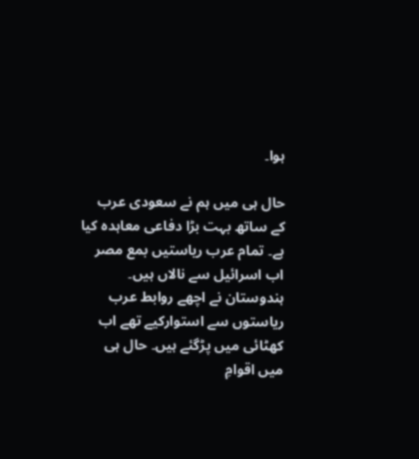ہوا۔

حال ہی میں ہم نے سعودی عرب کے ساتھ بہت بڑا دفاعی معاہدہ کیا ہے۔ تمام عرب ریاستیں بمع مصر اب اسرائیل سے نالاں ہیں۔ ہندوستان نے اچھے روابط عرب ریاستوں سے استوارکیے تھے اب کھٹائی میں پڑگئے ہیں۔ حال ہی میں اقوامِ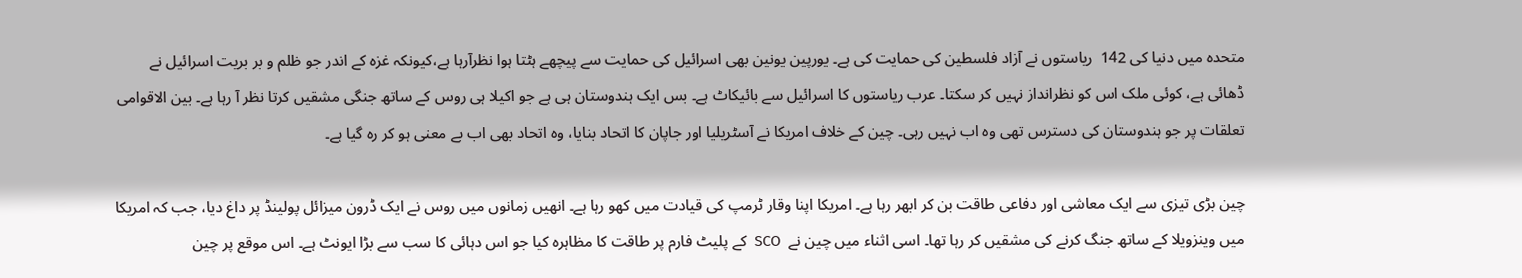متحدہ میں دنیا کی 142  ریاستوں نے آزاد فلسطین کی حمایت کی ہے۔ یورپین یونین بھی اسرائیل کی حمایت سے پیچھے ہٹتا ہوا نظرآرہا ہے،کیونکہ غزہ کے اندر جو ظلم و بر بریت اسرائیل نے ڈھائی ہے، کوئی ملک اس کو نظرانداز نہیں کر سکتا۔ عرب ریاستوں کا اسرائیل سے بائیکاٹ ہے۔ بس ایک ہندوستان ہی ہے جو اکیلا ہی روس کے ساتھ جنگی مشقیں کرتا نظر آ رہا ہے۔ بین الاقوامی تعلقات پر جو ہندوستان کی دسترس تھی وہ اب نہیں رہی۔ چین کے خلاف امریکا نے آسٹریلیا اور جاپان کا اتحاد بنایا، وہ اتحاد بھی اب بے معنی ہو کر رہ گیا ہے۔

چین بڑی تیزی سے ایک معاشی اور دفاعی طاقت بن کر ابھر رہا ہے۔ امریکا اپنا وقار ٹرمپ کی قیادت میں کھو رہا ہے۔ انھیں زمانوں میں روس نے ایک ڈرون میزائل پولینڈ پر داغ دیا، جب کہ امریکا میں وینزویلا کے ساتھ جنگ کرنے کی مشقیں کر رہا تھا۔ اسی اثناء میں چین نے  SCO  کے پلیٹ فارم پر طاقت کا مظاہرہ کیا جو اس دہائی کا سب سے بڑا ایونٹ ہے۔ اس موقع پر چین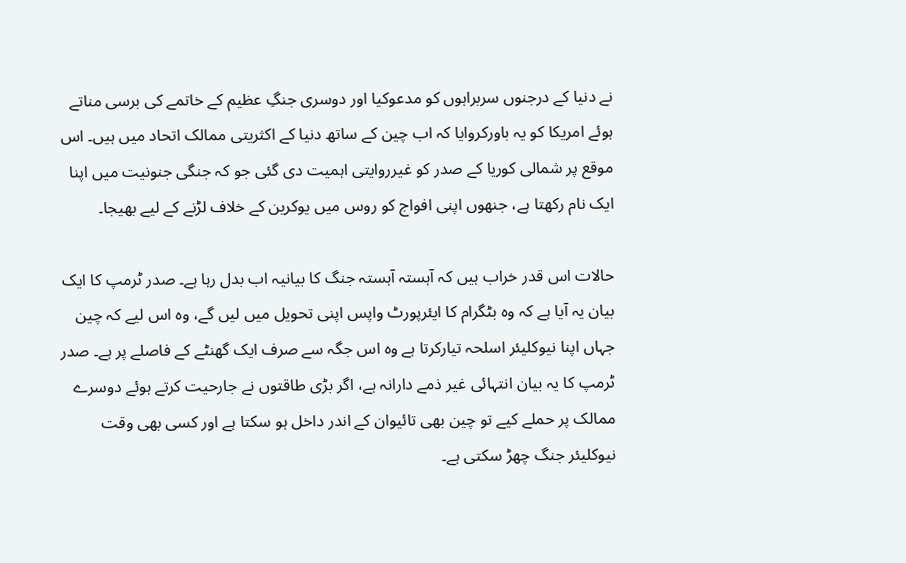نے دنیا کے درجنوں سربراہوں کو مدعوکیا اور دوسری جنگِ عظیم کے خاتمے کی برسی مناتے ہوئے امریکا کو یہ باورکروایا کہ اب چین کے ساتھ دنیا کے اکثریتی ممالک اتحاد میں ہیں۔ اس موقع پر شمالی کوریا کے صدر کو غیرروایتی اہمیت دی گئی جو کہ جنگی جنونیت میں اپنا ایک نام رکھتا ہے، جنھوں اپنی افواج کو روس میں یوکرین کے خلاف لڑنے کے لیے بھیجا۔

حالات اس قدر خراب ہیں کہ آہستہ آہستہ جنگ کا بیانیہ اب بدل رہا ہے۔ صدر ٹرمپ کا ایک بیان یہ آیا ہے کہ وہ بٹگرام کا ایئرپورٹ واپس اپنی تحویل میں لیں گے، وہ اس لیے کہ چین جہاں اپنا نیوکلیئر اسلحہ تیارکرتا ہے وہ اس جگہ سے صرف ایک گھنٹے کے فاصلے پر ہے۔ صدر ٹرمپ کا یہ بیان انتہائی غیر ذمے دارانہ ہے، اگر بڑی طاقتوں نے جارحیت کرتے ہوئے دوسرے ممالک پر حملے کیے تو چین بھی تائیوان کے اندر داخل ہو سکتا ہے اور کسی بھی وقت نیوکلیئر جنگ چھڑ سکتی ہے۔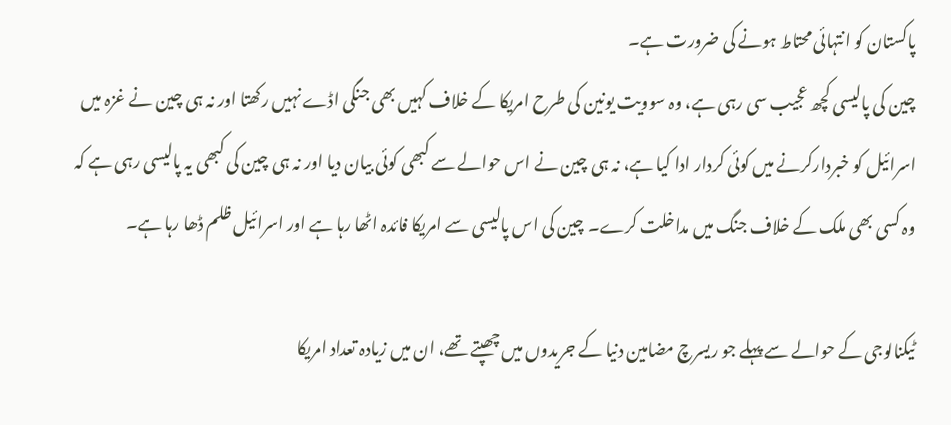پاکستان کو انتہائی محتاط ہونے کی ضرورت ہے۔
چین کی پالیسی کچھ عجیب سی رہی ہے، وہ سوویت یونین کی طرح امریکا کے خلاف کہیں بھی جنگی اڈے نہیں رکھتا اور نہ ہی چین نے غزہ میں اسرائیل کو خبردارکرنے میں کوئی کردار ادا کیا ہے، نہ ہی چین نے اس حوالے سے کبھی کوئی بیان دیا اور نہ ہی چین کی کبھی یہ پالیسی رہی ہے کہ وہ کسی بھی ملک کے خلاف جنگ میں مداخلت کرے۔ چین کی اس پالیسی سے امریکا فائدہ اٹھا رہا ہے اور اسرائیل ظلم ڈھا رہا ہے۔

ٹیکنالوجی کے حوالے سے پہلے جو ریسرچ مضامین دنیا کے جریدوں میں چھپتے تھے، ان میں زیادہ تعداد امریکا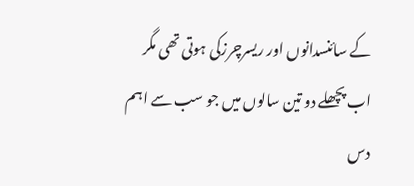کے سائنسدانوں اور ریسرچرزکی ہوتی تھی مگر اب پچھلے دو تین سالوں میں جو سب سے اہم دس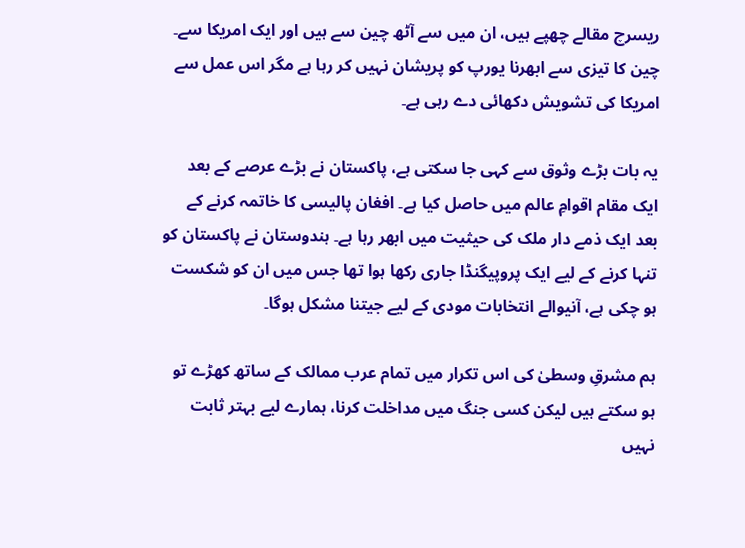ریسرچ مقالے چھپے ہیں، ان میں سے آٹھ چین سے ہیں اور ایک امریکا سے۔ چین کا تیزی سے ابھرنا یورپ کو پریشان نہیں کر رہا ہے مگر اس عمل سے امریکا کی تشویش دکھائی دے رہی ہے۔

یہ بات بڑے وثوق سے کہی جا سکتی ہے، پاکستان نے بڑے عرصے کے بعد ایک مقام اقوامِ عالم میں حاصل کیا ہے۔ افغان پالیسی کا خاتمہ کرنے کے بعد ایک ذمے دار ملک کی حیثیت میں ابھر رہا ہے۔ ہندوستان نے پاکستان کو تنہا کرنے کے لیے ایک پروپیگنڈا جاری رکھا ہوا تھا جس میں ان کو شکست ہو چکی ہے، آنیوالے انتخابات مودی کے لیے جیتنا مشکل ہوگا۔

ہم مشرقِ وسطیٰ کی اس تکرار میں تمام عرب ممالک کے ساتھ کھڑے تو ہو سکتے ہیں لیکن کسی جنگ میں مداخلت کرنا، ہمارے لیے بہتر ثابت نہیں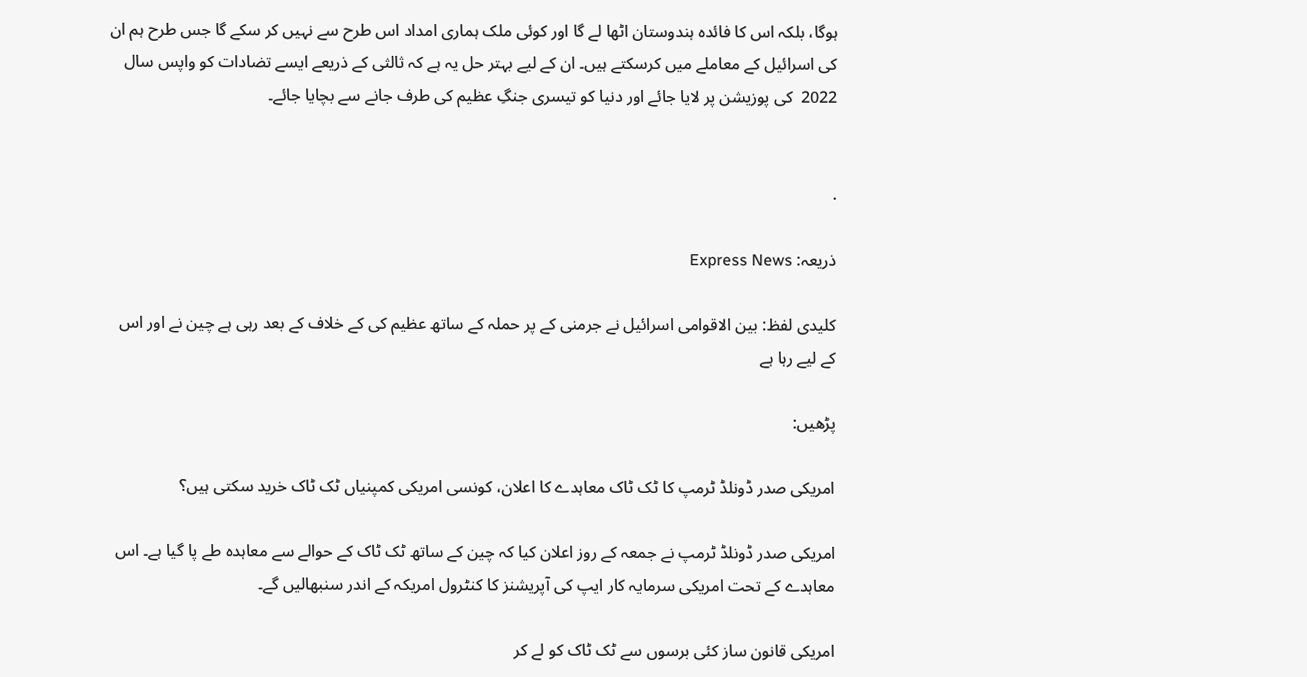ہوگا، بلکہ اس کا فائدہ ہندوستان اٹھا لے گا اور کوئی ملک ہماری امداد اس طرح سے نہیں کر سکے گا جس طرح ہم ان کی اسرائیل کے معاملے میں کرسکتے ہیں۔ ان کے لیے بہتر حل یہ ہے کہ ثالثی کے ذریعے ایسے تضادات کو واپس سال 2022  کی پوزیشن پر لایا جائے اور دنیا کو تیسری جنگِ عظیم کی طرف جانے سے بچایا جائے۔


.

ذریعہ: Express News

کلیدی لفظ: بین الاقوامی اسرائیل نے جرمنی کے پر حملہ کے ساتھ عظیم کی کے خلاف کے بعد رہی ہے چین نے اور اس کے لیے رہا ہے

پڑھیں:

امریکی صدر ڈونلڈ ٹرمپ کا ٹک ٹاک معاہدے کا اعلان، کونسی امریکی کمپنیاں ٹک ٹاک خرید سکتی ہیں؟

امریکی صدر ڈونلڈ ٹرمپ نے جمعہ کے روز اعلان کیا کہ چین کے ساتھ ٹک ٹاک کے حوالے سے معاہدہ طے پا گیا ہے۔ اس معاہدے کے تحت امریکی سرمایہ کار ایپ کی آپریشنز کا کنٹرول امریکہ کے اندر سنبھالیں گے۔

امریکی قانون ساز کئی برسوں سے ٹک ٹاک کو لے کر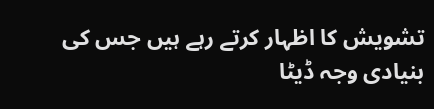تشویش کا اظہار کرتے رہے ہیں جس کی بنیادی وجہ ڈیٹا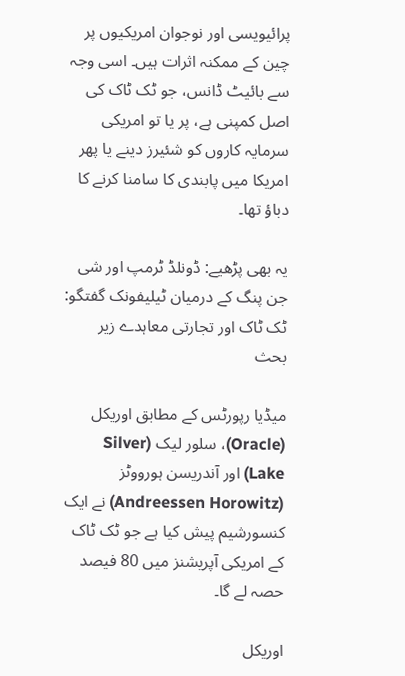پرائیویسی اور نوجوان امریکیوں پر چین کے ممکنہ اثرات ہیں۔ اسی وجہ سے بائیٹ ڈانس، جو ٹک ٹاک کی اصل کمپنی ہے، پر یا تو امریکی سرمایہ کاروں کو شئیرز دینے یا پھر امریکا میں پابندی کا سامنا کرنے کا دباؤ تھا۔

یہ بھی پڑھیے: ڈونلڈ ٹرمپ اور شی جن پنگ کے درمیان ٹیلیفونک گفتگو: ٹک ٹاک اور تجارتی معاہدے زیر بحث

میڈیا رپورٹس کے مطابق اوریکل (Oracle)، سلور لیک (Silver Lake) اور آندریسن ہورووٹز (Andreessen Horowitz) نے ایک کنسورشیم پیش کیا ہے جو ٹک ٹاک کے امریکی آپریشنز میں 80 فیصد حصہ لے گا۔

اوریکل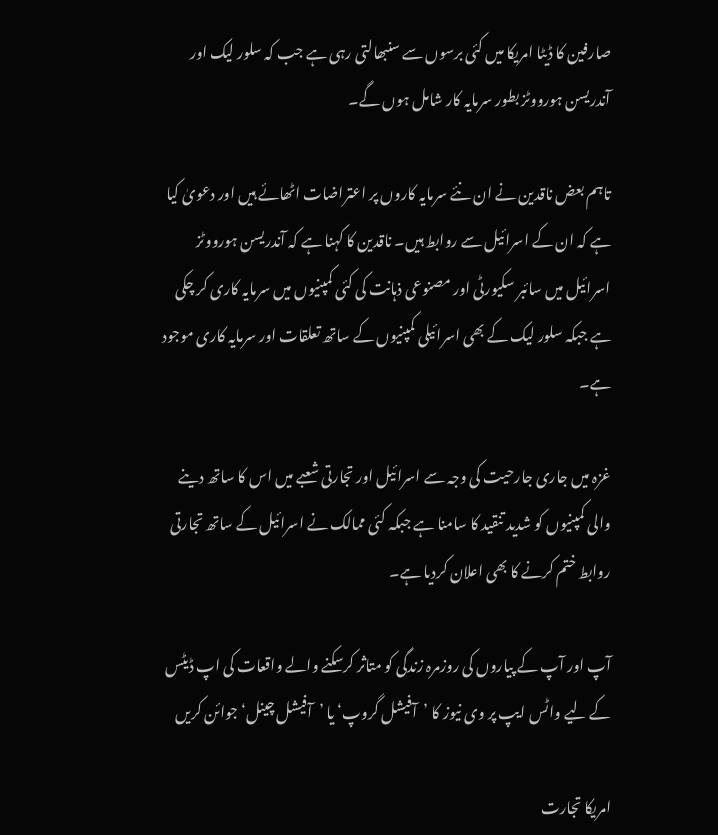صارفین کا ڈیٹا امریکا میں کئی برسوں سے سنبھالتی رہی ہے جب کہ سلور لیک اور آندریسن ہورووٹز بطور سرمایہ کار شامل ہوں گے۔

تاہم بعض ناقدین نے ان نئے سرمایہ کاروں پر اعتراضات اٹھائے ہیں اور دعویٰ کیا ہے کہ ان کے اسرائیل سے روابط ہیں۔ ناقدین کا کہنا ہے کہ آندریسن ہورووٹز اسرائیل میں سائبر سکیورٹی اور مصنوعی ذہانت کی کئی کمپنیوں میں سرمایہ کاری کر چکی ہے جبکہ سلور لیک کے بھی اسرائیلی کمپنیوں کے ساتھ تعلقات اور سرمایہ کاری موجود ہے۔

غزہ میں جاری جارحیت کی وجہ سے اسرائیل اور تجارتی شعبے میں اس کا ساتھ دینے والی کمپنیوں کو شدید تنقید کا سامنا ہے جبکہ کئی ممالک نے اسرائیل کے ساتھ تجارتی روابط ختم کرنے کا بھی اعلان کردیا ہے۔

آپ اور آپ کے پیاروں کی روزمرہ زندگی کو متاثر کرسکنے والے واقعات کی اپ ڈیٹس کے لیے واٹس ایپ پر وی نیوز کا ’آفیشل گروپ‘ یا ’آفیشل چینل‘ جوائن کریں

امریکا تجارت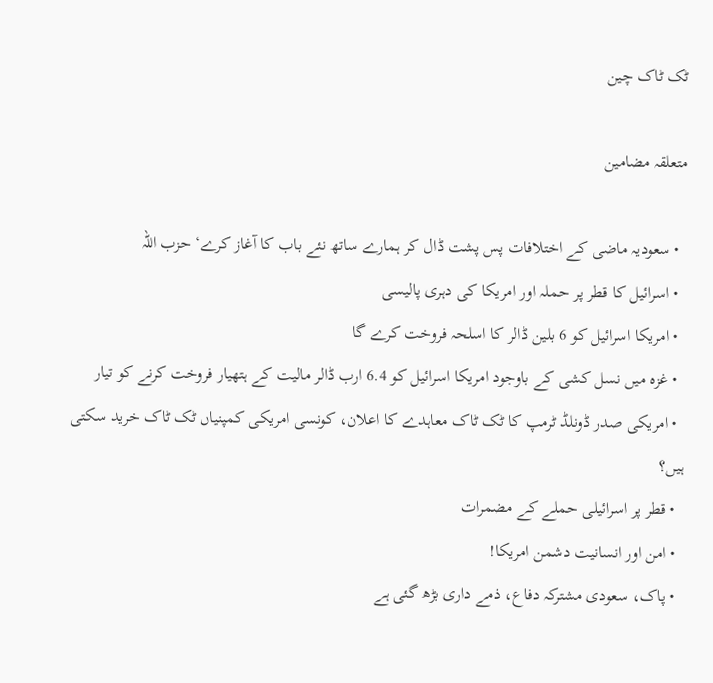ٹک ٹاک چین

متعلقہ مضامین

  • سعودیہ ماضی کے اختلافات پس پشت ڈال کر ہمارے ساتھ نئے باب کا آغاز کرے‘ حزب اللہ
  • اسرائیل کا قطر پر حملہ اور امریکا کی دہری پالیسی
  • امریکا اسرائیل کو 6 بلین ڈالر کا اسلحہ فروخت کرے گا
  • غزہ میں نسل کشی کے باوجود امریکا اسرائیل کو 6.4 ارب ڈالر مالیت کے ہتھیار فروخت کرنے کو تیار
  • امریکی صدر ڈونلڈ ٹرمپ کا ٹک ٹاک معاہدے کا اعلان، کونسی امریکی کمپنیاں ٹک ٹاک خرید سکتی ہیں؟
  • قطر پر اسرائیلی حملے کے مضمرات
  • امن اور انسانیت دشمن امریکا!
  • پاک، سعودی مشترکہ دفاع، ذمے داری بڑھ گئی ہے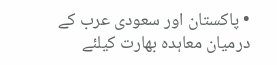• پاکستان اور سعودی عرب کے درمیان معاہدہ بھارت کیلئے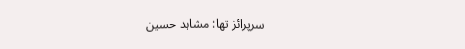سرپرائز تھا: مشاہد حسین